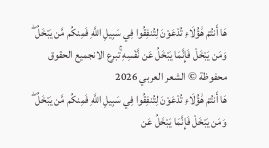هَا أَنتُمْ هَٰؤُلَاءِ تُدْعَوْنَ لِتُنفِقُوا فِي سَبِيلِ اللَّهِ فَمِنكُم مَّن يَبْخَلُ ۖ وَمَن يَبْخَلْ فَإِنَّمَا يَبْخَلُ عَن نَّفْسِهِ ۚتبرع الانجميع الحقوق محفوظة © الشعر العربي 2026
هَا أَنتُمْ هَٰؤُلَاءِ تُدْعَوْنَ لِتُنفِقُوا فِي سَبِيلِ اللَّهِ فَمِنكُم مَّن يَبْخَلُ ۖ وَمَن يَبْخَلْ فَإِنَّمَا يَبْخَلُ عَن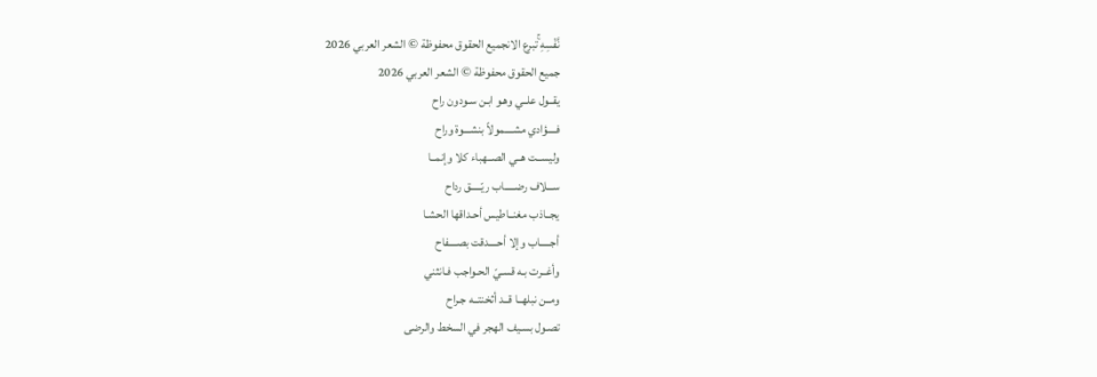نَّفْسِهِ ۚتبرع الانجميع الحقوق محفوظة © الشعر العربي 2026
جميع الحقوق محفوظة © الشعر العربي 2026
يقــول علــي وهـو ابـن سـودون راح
فــــؤادي مشــــمولاً بنشـــوة وراح
وليســت هــي الصــهباء كلا وإنمــا
ســـلاف رضـــــاب ريّـــــق رداح
يجــاذب مغنــاطيس أحـداقها الحشـا
أجـــــاب وإلا أحــــدقت بصــــفاح
وأغــرت بـه قسـيّ الحـواجب فـانثني
ومــن نبلهــا قــد أثخنتــه جـراح
تصـول بسـيف الهجر في السخط والرضى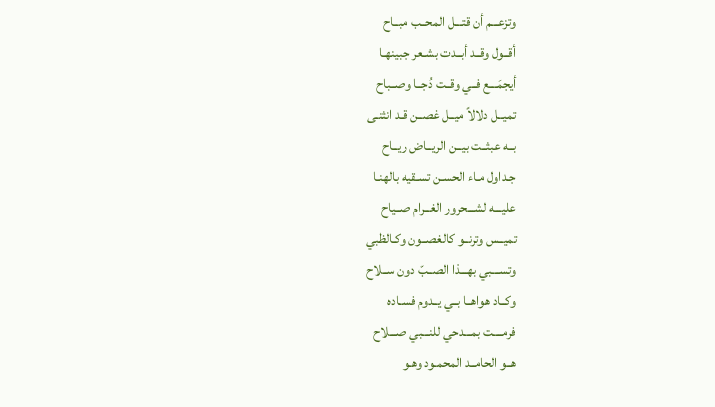وتزعـــم أن قتـــل المحــب مبــاح
أقــول وقــد أبــدت بشـعر جبينهـا
أيجمَـــع فــي وقــت دُجــا وصــباح
تميــل دلالاً ميــل غصــن قـد انثنـى
بــه عبثــت بيــن الريــاض ريــاح
جـداول مـاء الحسـن تسـقيه بالهنـا
عليـــه لشـــحرور الغــرام صــياح
تميــس وترنــو كالغصــون وكـالظبي
وتســـبي بهـــذا الصــبّ دون ســلاح
وكــاد هواهــا بــي يــدوم فسـاده
فرمــــت بمـــدحي للنـــبي صـــلاح
هــو الحامــد المحمـود وهـو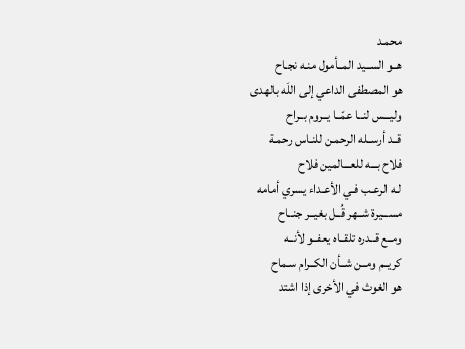محمـد
هــو الســيد المــأمول منـه نجـاح
هو المصطفى الداعي إلى اللَه بالهدى
وليـــس لنــا عمّــا يــروم بــراح
قــد أرســله الرحمـن للنـاس رحمـة
فلاح بـــه للعـــالمين فلاح
لـه الرعـب فـي الأعـداء يسري أمامه
مســـيرة شــهر قُــل بغيــر جنــاح
ومــع قــدره تلقــاه يعفــو لأنــه
كريــم ومــن شــأن الكــرام سـماح
هو الغوث في الأخرى إذا اشتد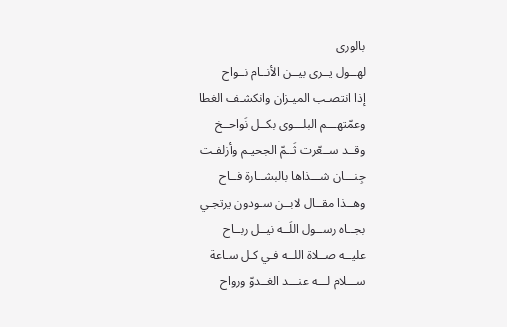بالورى
لهــول يــرى بيــن الأنــام نــواح
إذا انتصـب الميـزان وانكشـف الغطا
وعمّتهـــم البلـــوى بكــل نَواحــخ
وقــد ســعّرت ثَــمّ الجحيـم وأزلفـت
جِنـــان شـــذاها بالبشــارة فــاح
وهــذا مقــال لابــن سـودون يرتجـي
بجــاه رســول اللَــه نيــل ربــاح
عليــه صــلاة اللــه فـي كـل سـاعة
ســـلام لـــه عنـــد الغــدوّ ورواح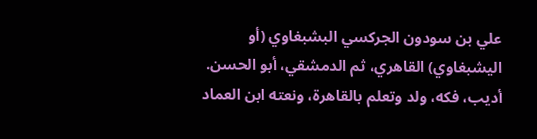علي بن سودون الجركسي البشبغاوي (أو اليشبغاوي) القاهري، ثم الدمشقي، أبو الحسن. أديب، فكه، ولد وتعلم بالقاهرة، ونعته ابن العماد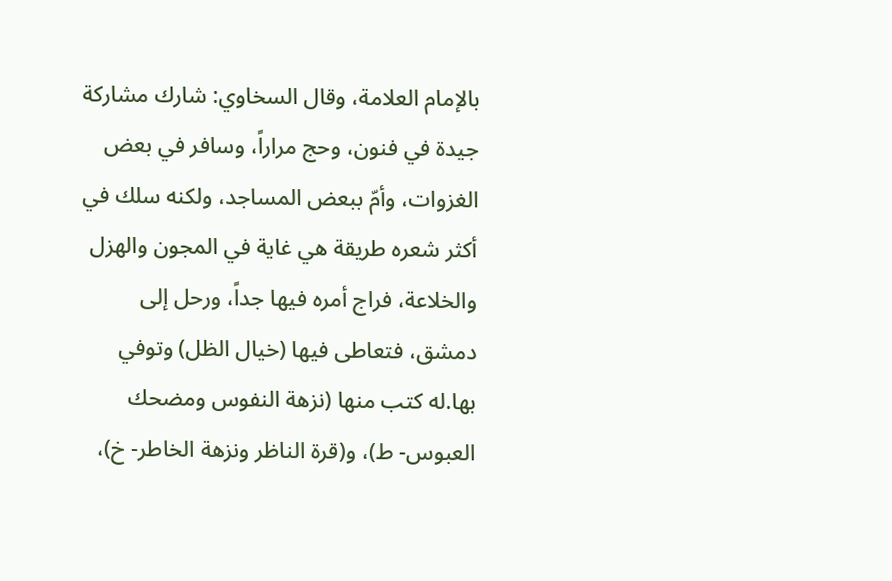بالإمام العلامة، وقال السخاوي: شارك مشاركة جيدة في فنون، وحج مراراً، وسافر في بعض الغزوات، وأمّ ببعض المساجد، ولكنه سلك في أكثر شعره طريقة هي غاية في المجون والهزل والخلاعة، فراج أمره فيها جداً، ورحل إلى دمشق، فتعاطى فيها (خيال الظل) وتوفي بها.له كتب منها (نزهة النفوس ومضحك العبوس- ط)، و(قرة الناظر ونزهة الخاطر- خ)،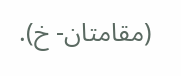(مقامتان- خ).